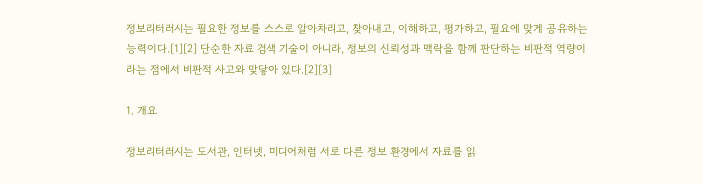정보리터러시는 필요한 정보를 스스로 알아차리고, 찾아내고, 이해하고, 평가하고, 필요에 맞게 공유하는 능력이다.[1][2] 단순한 자료 검색 기술이 아니라, 정보의 신뢰성과 맥락을 함께 판단하는 비판적 역량이라는 점에서 비판적 사고와 맞닿아 있다.[2][3]

1. 개요

정보리터러시는 도서관, 인터넷, 미디어처럼 서로 다른 정보 환경에서 자료를 읽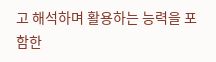고 해석하며 활용하는 능력을 포함한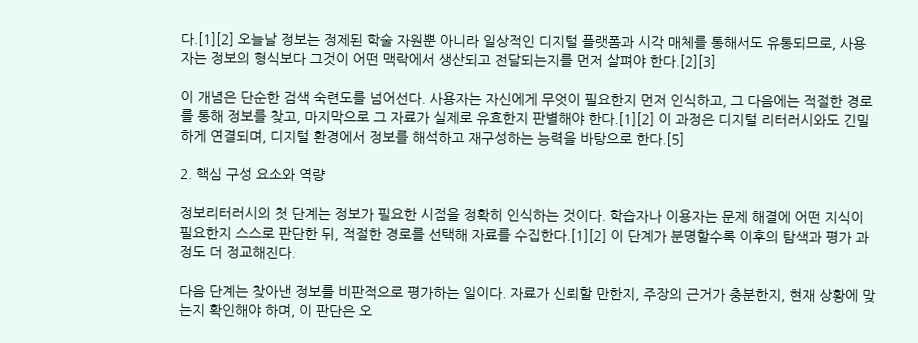다.[1][2] 오늘날 정보는 정제된 학술 자원뿐 아니라 일상적인 디지털 플랫폼과 시각 매체를 통해서도 유통되므로, 사용자는 정보의 형식보다 그것이 어떤 맥락에서 생산되고 전달되는지를 먼저 살펴야 한다.[2][3]

이 개념은 단순한 검색 숙련도를 넘어선다. 사용자는 자신에게 무엇이 필요한지 먼저 인식하고, 그 다음에는 적절한 경로를 통해 정보를 찾고, 마지막으로 그 자료가 실제로 유효한지 판별해야 한다.[1][2] 이 과정은 디지털 리터러시와도 긴밀하게 연결되며, 디지털 환경에서 정보를 해석하고 재구성하는 능력을 바탕으로 한다.[5]

2. 핵심 구성 요소와 역량

정보리터러시의 첫 단계는 정보가 필요한 시점을 정확히 인식하는 것이다. 학습자나 이용자는 문제 해결에 어떤 지식이 필요한지 스스로 판단한 뒤, 적절한 경로를 선택해 자료를 수집한다.[1][2] 이 단계가 분명할수록 이후의 탐색과 평가 과정도 더 정교해진다.

다음 단계는 찾아낸 정보를 비판적으로 평가하는 일이다. 자료가 신뢰할 만한지, 주장의 근거가 충분한지, 현재 상황에 맞는지 확인해야 하며, 이 판단은 오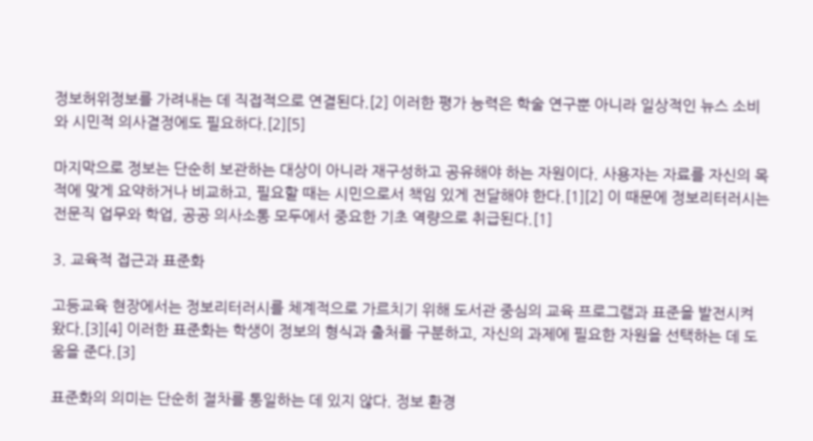정보허위정보를 가려내는 데 직접적으로 연결된다.[2] 이러한 평가 능력은 학술 연구뿐 아니라 일상적인 뉴스 소비와 시민적 의사결정에도 필요하다.[2][5]

마지막으로 정보는 단순히 보관하는 대상이 아니라 재구성하고 공유해야 하는 자원이다. 사용자는 자료를 자신의 목적에 맞게 요약하거나 비교하고, 필요할 때는 시민으로서 책임 있게 전달해야 한다.[1][2] 이 때문에 정보리터러시는 전문직 업무와 학업, 공공 의사소통 모두에서 중요한 기초 역량으로 취급된다.[1]

3. 교육적 접근과 표준화

고등교육 현장에서는 정보리터러시를 체계적으로 가르치기 위해 도서관 중심의 교육 프로그램과 표준을 발전시켜 왔다.[3][4] 이러한 표준화는 학생이 정보의 형식과 출처를 구분하고, 자신의 과제에 필요한 자원을 선택하는 데 도움을 준다.[3]

표준화의 의미는 단순히 절차를 통일하는 데 있지 않다. 정보 환경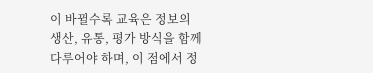이 바뀔수록 교육은 정보의 생산, 유통, 평가 방식을 함께 다루어야 하며, 이 점에서 정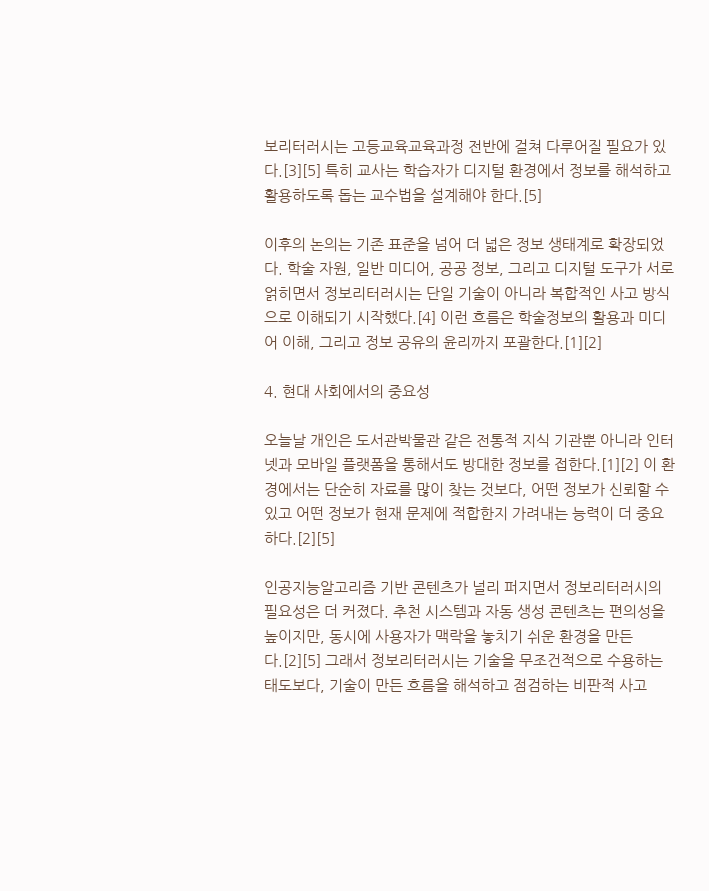보리터러시는 고등교육교육과정 전반에 걸쳐 다루어질 필요가 있다.[3][5] 특히 교사는 학습자가 디지털 환경에서 정보를 해석하고 활용하도록 돕는 교수법을 설계해야 한다.[5]

이후의 논의는 기존 표준을 넘어 더 넓은 정보 생태계로 확장되었다. 학술 자원, 일반 미디어, 공공 정보, 그리고 디지털 도구가 서로 얽히면서 정보리터러시는 단일 기술이 아니라 복합적인 사고 방식으로 이해되기 시작했다.[4] 이런 흐름은 학술정보의 활용과 미디어 이해, 그리고 정보 공유의 윤리까지 포괄한다.[1][2]

4. 현대 사회에서의 중요성

오늘날 개인은 도서관박물관 같은 전통적 지식 기관뿐 아니라 인터넷과 모바일 플랫폼을 통해서도 방대한 정보를 접한다.[1][2] 이 환경에서는 단순히 자료를 많이 찾는 것보다, 어떤 정보가 신뢰할 수 있고 어떤 정보가 현재 문제에 적합한지 가려내는 능력이 더 중요하다.[2][5]

인공지능알고리즘 기반 콘텐츠가 널리 퍼지면서 정보리터러시의 필요성은 더 커졌다. 추천 시스템과 자동 생성 콘텐츠는 편의성을 높이지만, 동시에 사용자가 맥락을 놓치기 쉬운 환경을 만든다.[2][5] 그래서 정보리터러시는 기술을 무조건적으로 수용하는 태도보다, 기술이 만든 흐름을 해석하고 점검하는 비판적 사고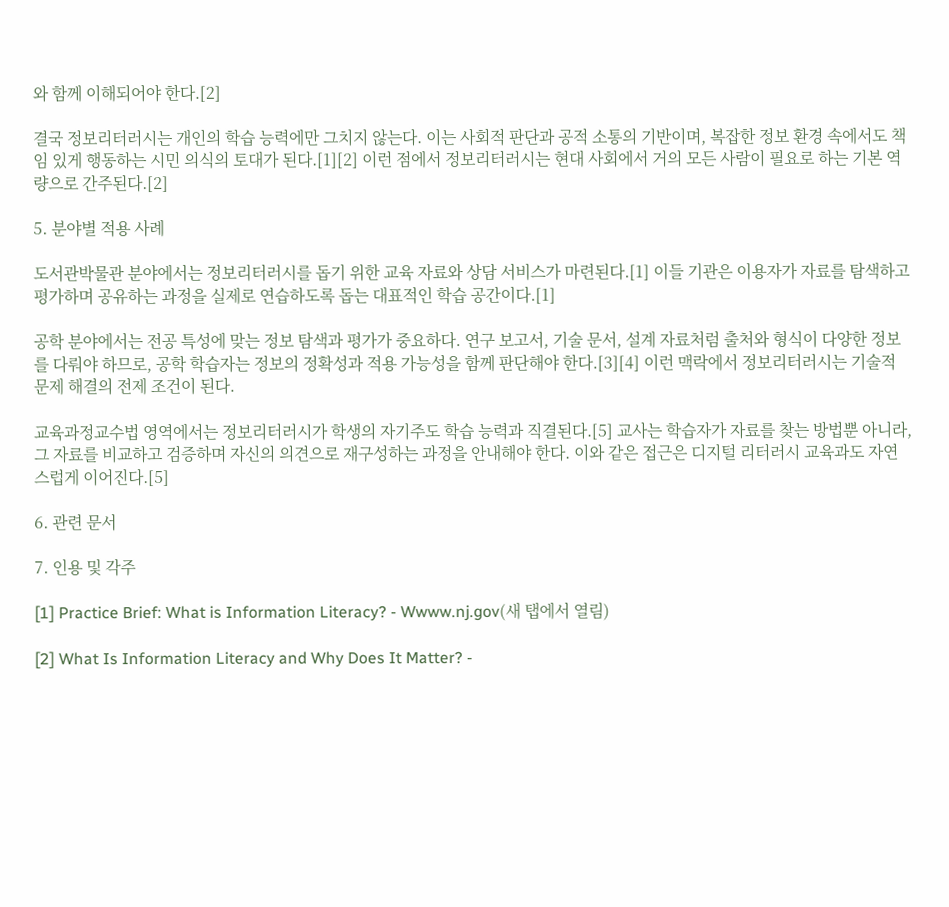와 함께 이해되어야 한다.[2]

결국 정보리터러시는 개인의 학습 능력에만 그치지 않는다. 이는 사회적 판단과 공적 소통의 기반이며, 복잡한 정보 환경 속에서도 책임 있게 행동하는 시민 의식의 토대가 된다.[1][2] 이런 점에서 정보리터러시는 현대 사회에서 거의 모든 사람이 필요로 하는 기본 역량으로 간주된다.[2]

5. 분야별 적용 사례

도서관박물관 분야에서는 정보리터러시를 돕기 위한 교육 자료와 상담 서비스가 마련된다.[1] 이들 기관은 이용자가 자료를 탐색하고 평가하며 공유하는 과정을 실제로 연습하도록 돕는 대표적인 학습 공간이다.[1]

공학 분야에서는 전공 특성에 맞는 정보 탐색과 평가가 중요하다. 연구 보고서, 기술 문서, 설계 자료처럼 출처와 형식이 다양한 정보를 다뤄야 하므로, 공학 학습자는 정보의 정확성과 적용 가능성을 함께 판단해야 한다.[3][4] 이런 맥락에서 정보리터러시는 기술적 문제 해결의 전제 조건이 된다.

교육과정교수법 영역에서는 정보리터러시가 학생의 자기주도 학습 능력과 직결된다.[5] 교사는 학습자가 자료를 찾는 방법뿐 아니라, 그 자료를 비교하고 검증하며 자신의 의견으로 재구성하는 과정을 안내해야 한다. 이와 같은 접근은 디지털 리터러시 교육과도 자연스럽게 이어진다.[5]

6. 관련 문서

7. 인용 및 각주

[1] Practice Brief: What is Information Literacy? - Wwww.nj.gov(새 탭에서 열림)

[2] What Is Information Literacy and Why Does It Matter? -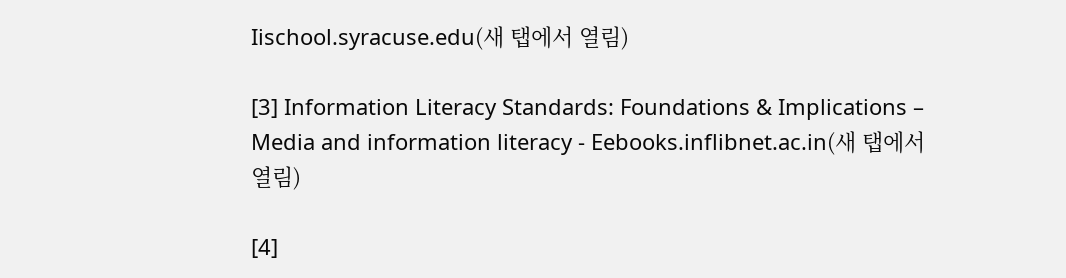Iischool.syracuse.edu(새 탭에서 열림)

[3] Information Literacy Standards: Foundations & Implications – Media and information literacy - Eebooks.inflibnet.ac.in(새 탭에서 열림)

[4]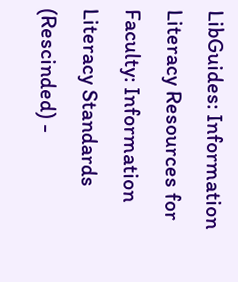LibGuides: Information Literacy Resources for Faculty: Information Literacy Standards (Rescinded) -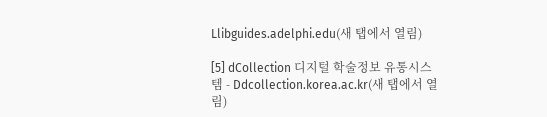Llibguides.adelphi.edu(새 탭에서 열림)

[5] dCollection 디지털 학술정보 유통시스템 - Ddcollection.korea.ac.kr(새 탭에서 열림)